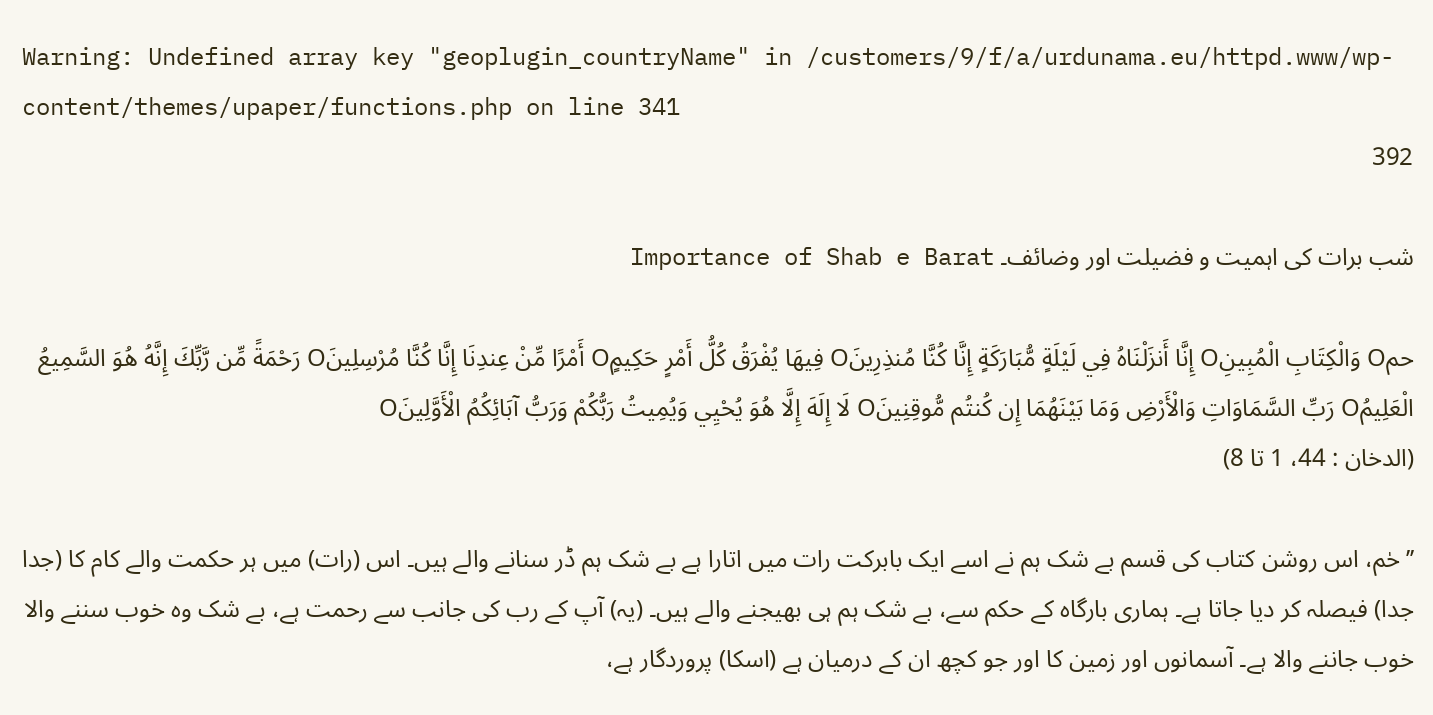Warning: Undefined array key "geoplugin_countryName" in /customers/9/f/a/urdunama.eu/httpd.www/wp-content/themes/upaper/functions.php on line 341
392

شب برات کی اہمیت و فضیلت اور وضائف۔ Importance of Shab e Barat

حمO وَالْكِتَابِ الْمُبِينِO إِنَّا أَنزَلْنَاهُ فِي لَيْلَةٍ مُّبَارَكَةٍ إِنَّا كُنَّا مُنذِرِينَO فِيهَا يُفْرَقُ كُلُّ أَمْرٍ حَكِيمٍO أَمْرًا مِّنْ عِندِنَا إِنَّا كُنَّا مُرْسِلِينَO رَحْمَةً مِّن رَّبِّكَ إِنَّهُ هُوَ السَّمِيعُ الْعَلِيمُO رَبِّ السَّمَاوَاتِ وَالْأَرْضِ وَمَا بَيْنَهُمَا إِن كُنتُم مُّوقِنِينَO لَا إِلَهَ إِلَّا هُوَ يُحْيِي وَيُمِيتُ رَبُّكُمْ وَرَبُّ آبَائِكُمُ الْأَوَّلِينَO
(الدخان : 44، 1 تا 8)

’’حٰم، اس روشن کتاب کی قسم بے شک ہم نے اسے ایک بابرکت رات میں اتارا ہے بے شک ہم ڈر سنانے والے ہیں۔ اس (رات) میں ہر حکمت والے کام کا (جدا جدا) فیصلہ کر دیا جاتا ہے۔ ہماری بارگاہ کے حکم سے، بے شک ہم ہی بھیجنے والے ہیں۔ (یہ) آپ کے رب کی جانب سے رحمت ہے، بے شک وہ خوب سننے والا خوب جاننے والا ہے۔ آسمانوں اور زمین کا اور جو کچھ ان کے درمیان ہے (اسکا) پروردگار ہے،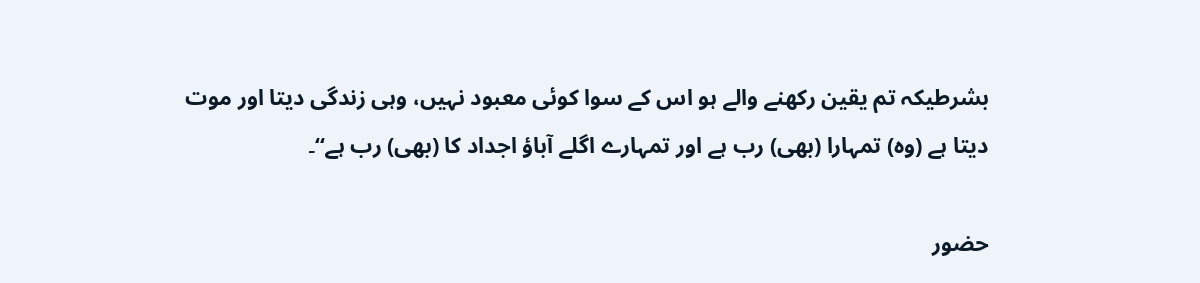بشرطیکہ تم یقین رکھنے والے ہو اس کے سوا کوئی معبود نہیں، وہی زندگی دیتا اور موت دیتا ہے (وہ) تمہارا (بھی) رب ہے اور تمہارے اگلے آباؤ اجداد کا (بھی) رب ہے‘‘۔

حضور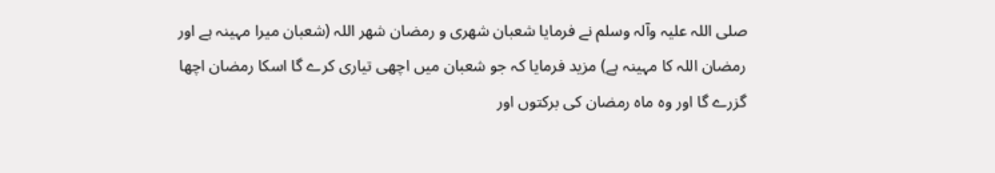صلی اللہ علیہ وآلہ وسلم نے فرمایا شعبان شھری و رمضان شھر اللہ (شعبان میرا مہینہ ہے اور رمضان اللہ کا مہینہ ہے) مزید فرمایا کہ جو شعبان میں اچھی تیاری کرے گا اسکا رمضان اچھا گزرے گا اور وہ ماہ رمضان کی برکتوں اور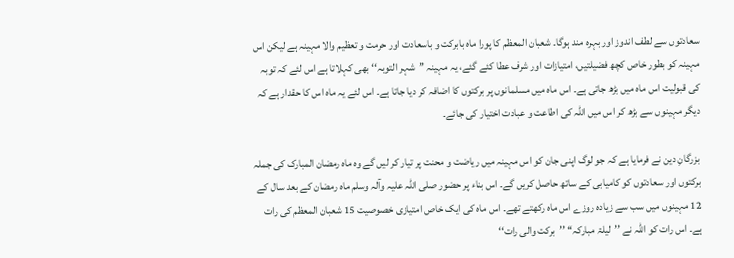سعادتوں سے لطف اندوز اور بہرہ مند ہوگا۔ شعبان المعظم کا پورا ماہ بابرکت و باسعادت اور حرمت و تعظیم والا مہینہ ہے لیکن اس مہینہ کو بطور خاص کچھ فضیلتیں، امتیازات اور شرف عطا کئے گئے، یہ مہینہ ’’شہر التوبہ‘‘ بھی کہلاتا ہے اس لئے کہ توبہ کی قبولیت اس ماہ میں بڑھ جاتی ہے۔ اس ماہ میں مسلمانوں پر برکتوں کا اضافہ کر دیا جاتا ہے۔ اس لئے یہ ماہ اس کا حقدار ہے کہ دیگر مہینوں سے بڑھ کر اس میں اللہ کی اطاعت و عبادت اختیار کی جائے۔

 بزرگانِ دین نے فرمایا ہے کہ جو لوگ اپنی جان کو اس مہینہ میں ریاضت و محنت پر تیار کر لیں گے وہ ماہ رمضان المبارک کی جملہ برکتوں اور سعادتوں کو کامیابی کے ساتھ حاصل کریں گے۔ اس بناء پر حضور صلی اللہ علیہ وآلہ وسلم ماہ رمضان کے بعد سال کے 12 مہینوں میں سب سے زیادہ روزے اس ماہ رکھتے تھے۔ اس ماہ کی ایک خاص امتیازی خصوصیت 15 شعبان المعظم کی رات ہے۔ اس رات کو اللہ نے ’’لیلۃ مبارکہ‘‘ ’’برکت والی رات‘‘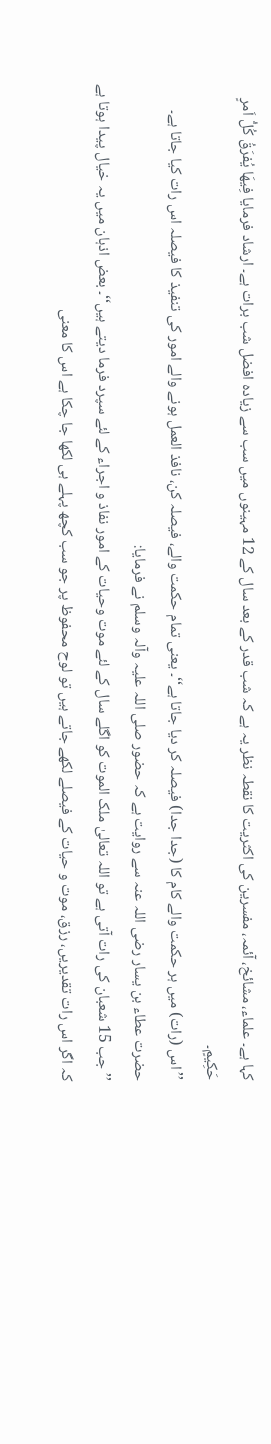کہا ہے۔ علماء، مشائخ، آئمہ، مفسرین کی اکثریت کا نقطہ نظر یہ ہے کہ شب قدر کے بعد سال کے 12 مہینوں میں سب سے زیادہ افضل شب برات ہے۔ ارشاد فرمایا فِیھَا یُفرَقُ کُلُّ اَمرٍ حَکِیمٍ۔
’’اس (رات) میں ہر حکمت والے کام کا (جدا جدا) فیصلہ کر دیا جاتا ہے‘‘۔ یعنی تمام حکمت والے، فیصلہ کن، نافذ العمل ہونے والے امور کی تنفیذ کا فیصلہ اس رات کیا جاتا ہے۔ حضرت عطاء بن یسار رضی اللہ عنہ سے روایت ہے کہ حضور صلی اللہ علیہ وآلہ وسلم نے فرمایا:
’’جب 15 شعبان کی رات آتی ہے تو اللہ تعالیٰ ملک الموت کو اگلے سال کے لئے موت وحیات کے امور نفاذ و اجراء کے لئے سپرد فرما دیتے ہیں‘‘۔ بعض اذہان میں یہ خیال پیدا ہوتا ہے کہ اگر اس رات تقدیریں، رزق، موت و حیات کے فیصلے لکھے جاتے ہیں تو لوح محفوظ پر جو سب کچھ پہلے ہی لکھا جا چکا ہے اس کا معنی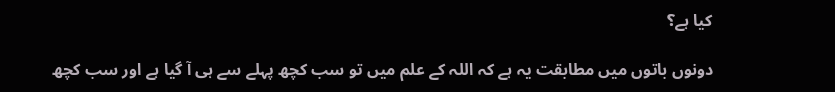کیا ہے؟

دونوں باتوں میں مطابقت یہ ہے کہ اللہ کے علم میں تو سب کچھ پہلے سے ہی آ گیا ہے اور سب کچھ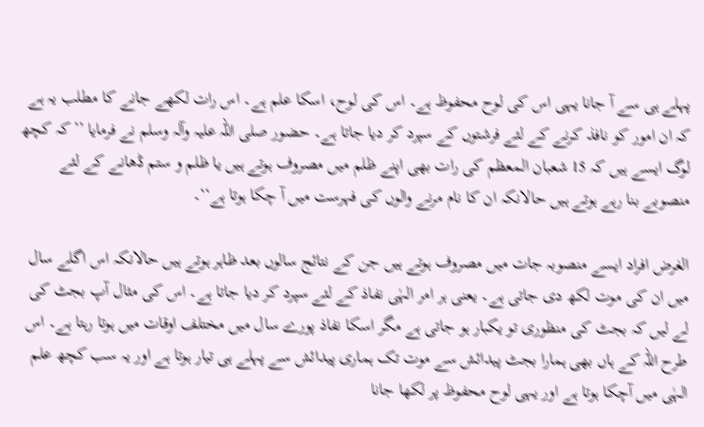پہلے ہی سے آ جانا یہی اس کی لوح محفوظ ہے۔ اس کی لوح، اسکا علم ہے۔ اس رات لکھے جانے کا مطلب یہ ہے کہ ان امور کو نافذ کرنے کے لئے فرشتوں کے سپرد کر دیا جاتا ہے۔ حضور صلی اللہ علیہ وآلہ وسلم نے فرمایا ’’کہ کچھ لوگ ایسے ہیں کہ 15 شعبان المعظم کی رات بھی اپنے ظلم میں مصروف ہوتے ہیں یا ظلم و ستم ڈھانے کے لئے منصوبے بنا رہے ہوتے ہیں حالانکہ ان کا نام مرنے والوں کی فہرست میں آ چکا ہوتا ہے‘‘۔

الغرض افراد ایسے منصوبہ جات میں مصروف ہوتے ہیں جن کے نتائج سالوں بعد ظاہر ہوتے ہیں حالانکہ اس اگلے سال میں ان کی موت لکھ دی جاتی ہے۔ یعنی ہر امر الہٰی نفاذ کے لئے سپرد کر دیا جاتا ہے۔ اس کی مثال آپ بجٹ کی لے لیں کہ بجٹ کی منظوری تو یکبار ہو جاتی ہے مگر اسکا نفاذ پورے سال میں مختلف اوقات میں ہوتا رہتا ہے۔ اس طرح اللہ کے ہاں بھی ہمارا بجٹ پیدائش سے موت تک ہماری پیدائش سے پہلے ہی تیار ہوتا ہے اور یہ سب کچھ علم الہٰی میں آچکا ہوتا ہے اور یہی لوح محفوظ پر لکھا جانا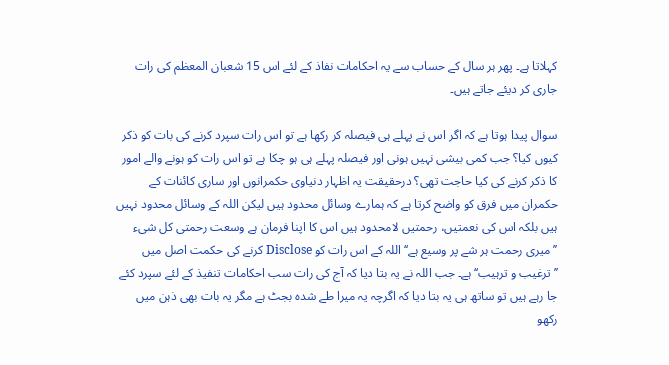کہلاتا ہے۔ پھر ہر سال کے حساب سے یہ احکامات نفاذ کے لئے اس 15 شعبان المعظم کی رات جاری کر دیئے جاتے ہیں۔

سوال پیدا ہوتا ہے کہ اگر اس نے پہلے ہی فیصلہ کر رکھا ہے تو اس رات سپرد کرنے کی بات کو ذکر کیوں کیا؟ جب کمی بیشی نہیں ہونی اور فیصلہ پہلے ہی ہو چکا ہے تو اس رات کو ہونے والے امور کا ذکر کرنے کی کیا حاجت تھی؟ درحقیقت یہ اظہار دنیاوی حکمرانوں اور ساری کائنات کے حکمران میں فرق کو واضح کرتا ہے کہ ہمارے وسائل محدود ہیں لیکن اللہ کے وسائل محدود نہیں ہیں بلکہ اس کی نعمتیں، رحمتیں لامحدود ہیں اس کا اپنا فرمان ہے وسعت رحمتی کل شیء ’’میری رحمت ہر شے پر وسیع ہے‘‘ اللہ کے اس رات کو Disclose کرنے کی حکمت اصل میں ’’ترغیب و ترہیب‘‘ ہے۔ جب اللہ نے یہ بتا دیا کہ آج کی رات سب احکامات تنفیذ کے لئے سپرد کئے جا رہے ہیں تو ساتھ ہی یہ بتا دیا کہ اگرچہ یہ میرا طے شدہ بجٹ ہے مگر یہ بات بھی ذہن میں رکھو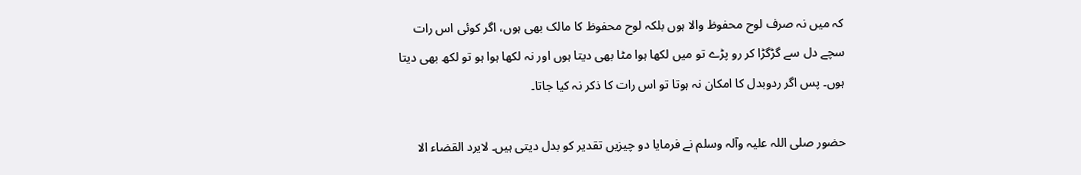کہ میں نہ صرف لوح محفوظ والا ہوں بلکہ لوح محفوظ کا مالک بھی ہوں، اگر کوئی اس رات سچے دل سے گڑگڑا کر رو پڑے تو میں لکھا ہوا مٹا بھی دیتا ہوں اور نہ لکھا ہوا ہو تو لکھ بھی دیتا ہوں۔ پس اگر ردوبدل کا امکان نہ ہوتا تو اس رات کا ذکر نہ کیا جاتا۔

حضور صلی اللہ علیہ وآلہ وسلم نے فرمایا دو چیزیں تقدیر کو بدل دیتی ہیں۔ لایرد القضاء الا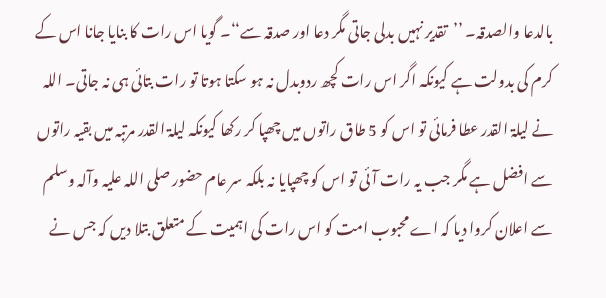بالدعا والصدقہ۔ ’’تقدیر نہیں بدلی جاتی مگر دعا اور صدقہ سے‘‘۔ گویا اس رات کا بنایا جانا اس کے کرم کی بدولت ہے کیونکہ اگر اس رات کچھ ردوبدل نہ ہو سکتا ہوتا تو رات بتائی ہی نہ جاتی۔ اللہ نے لیلۃ القدر عطا فرمائی تو اس کو 5 طاق راتوں میں چھپا کر رکھا کیونکہ لیلۃ القدر مرتبہ میں بقیہ راتوں سے افضل ہے مگر جب یہ رات آئی تو اس کو چھپایا نہ بلکہ سر عام حضور صلی اللہ علیہ وآلہ وسلم سے اعلان کروا دیا کہ اے محبوب امت کو اس رات کی اہمیت کے متعلق بتلا دیں کہ جس نے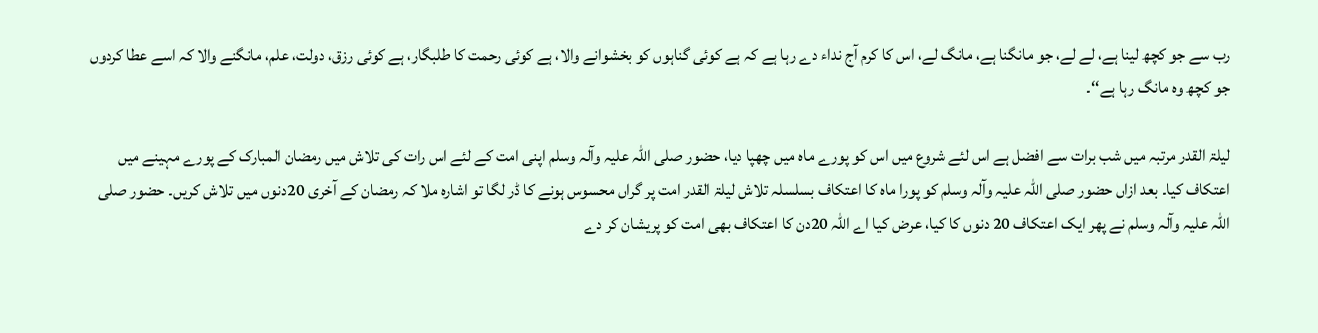رب سے جو کچھ لینا ہے، لے لے، جو مانگنا ہے، مانگ لے، اس کا کرم آج نداء دے رہا ہے کہ ہے کوئی گناہوں کو بخشوانے والا، ہے کوئی رحمت کا طلبگار، ہے کوئی رزق، دولت، علم، مانگنے والا کہ اسے عطا کردوں جو کچھ وہ مانگ رہا ہے‘‘۔

لیلۃ القدر مرتبہ میں شب برات سے افضل ہے اس لئے شروع میں اس کو پورے ماہ میں چھپا دیا، حضور صلی اللہ علیہ وآلہ وسلم اپنی امت کے لئے اس رات کی تلاش میں رمضان المبارک کے پورے مہینے میں اعتکاف کیا۔ بعد ازاں حضور صلی اللہ علیہ وآلہ وسلم کو پورا ماہ کا اعتکاف بسلسلہ تلاش لیلۃ القدر امت پر گراں محسوس ہونے کا ڈر لگا تو اشارہ ملا کہ رمضان کے آخری 20دنوں میں تلاش کریں۔ حضور صلی اللہ علیہ وآلہ وسلم نے پھر ایک اعتکاف 20 دنوں کا کیا، عرض کیا اے اللہ 20دن کا اعتکاف بھی امت کو پریشان کر دے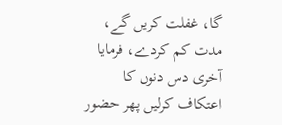گا، غفلت کریں گے، مدت کم کردے، فرمایا آخری دس دنوں کا اعتکاف کرلیں پھر حضور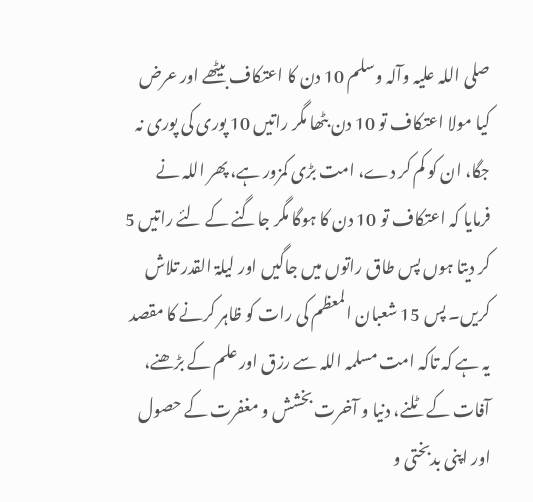صلی اللہ علیہ وآلہ وسلم 10 دن کا اعتکاف بیٹھے اور عرض کیا مولا اعتکاف تو 10 دن بٹھا مگر راتیں 10 پوری کی پوری نہ جگا، ان کو کم کر دے، امت بڑی کمزور ہے، پھر اللہ نے فرمایا کہ اعتکاف تو 10 دن کا ہوگا مگر جاگنے کے لئے راتیں 5 کر دیتا ہوں پس طاق راتوں میں جاگیں اور لیلۃ القدر تلاش کریں۔ پس 15 شعبان المعظم کی رات کو ظاہر کرنے کا مقصد یہ ہے کہ تاکہ امت مسلمہ اللہ سے رزق اور علم کے بڑھنے، آفات کے ٹلنے، دنیا و آخرت بخشش و مغفرت کے حصول اور اپنی بدبختی و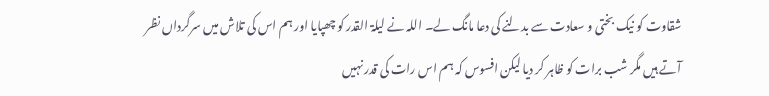شقاوت کو نیک بختی و سعادت سے بدلنے کی دعا مانگ لے۔ اللہ نے لیلۃ القدر کو چھپایا اور ہم اس کی تلاش میں سرگرداں نظر آتے ہیں مگر شب برات کو ظاہر کر دیا لیکن افسوس کہ ہم اس رات کی قدر نہیں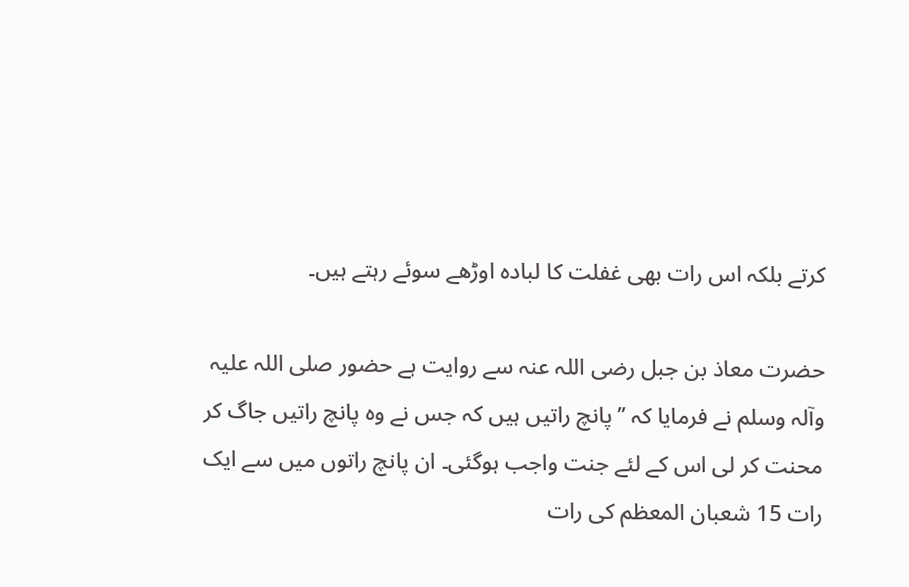کرتے بلکہ اس رات بھی غفلت کا لبادہ اوڑھے سوئے رہتے ہیں۔

حضرت معاذ بن جبل رضی اللہ عنہ سے روایت ہے حضور صلی اللہ علیہ وآلہ وسلم نے فرمایا کہ ’’پانچ راتیں ہیں کہ جس نے وہ پانچ راتیں جاگ کر محنت کر لی اس کے لئے جنت واجب ہوگئی۔ ان پانچ راتوں میں سے ایک رات 15 شعبان المعظم کی رات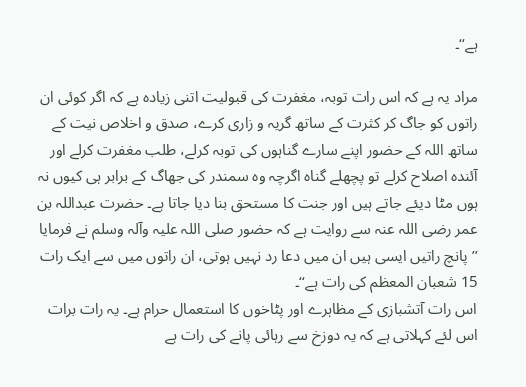ہے‘‘۔

مراد یہ ہے کہ اس رات توبہ، مغفرت کی قبولیت اتنی زیادہ ہے کہ اگر کوئی ان راتوں کو جاگ کر کثرت کے ساتھ گریہ و زاری کرے، صدق و اخلاص نیت کے ساتھ اللہ کے حضور اپنے سارے گناہوں کی توبہ کرلے، طلب مغفرت کرلے اور آئندہ اصلاح کرلے تو پچھلے گناہ اگرچہ وہ سمندر کی جھاگ کے برابر ہی کیوں نہ ہوں مٹا دیئے جاتے ہیں اور جنت کا مستحق بنا دیا جاتا ہے۔ حضرت عبداللہ بن عمر رضی اللہ عنہ سے روایت ہے کہ حضور صلی اللہ علیہ وآلہ وسلم نے فرمایا ’’پانچ راتیں ایسی ہیں ان میں دعا رد نہیں ہوتی، ان راتوں میں سے ایک رات 15 شعبان المعظم کی رات ہے‘‘۔
اس رات آتشبازی کے مظاہرے اور پٹاخوں کا استعمال حرام ہے۔ یہ رات برات اس لئے کہلاتی ہے کہ یہ دوزخ سے رہائی پانے کی رات ہے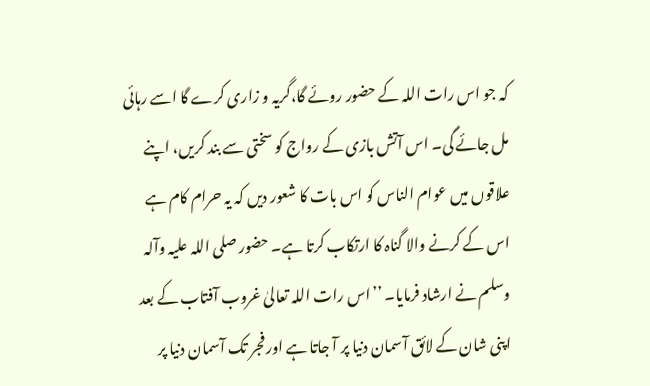کہ جو اس رات اللہ کے حضور روئے گا،گریہ و زاری کرے گا اسے رہائی مل جائے گی۔ اس آتش بازی کے رواج کو سختی سے بند کریں، اپنے علاقوں میں عوام الناس کو اس بات کا شعور دیں کہ یہ حرام کام ہے اس کے کرنے والا گناہ کا ارتکاب کرتا ہے۔ حضور صلی اللہ علیہ وآلہ وسلم نے ارشاد فرمایا۔ ’’اس رات اللہ تعالیٰ غروب آفتاب کے بعد اپنی شان کے لائق آسمان دنیا پر آ جاتا ہے اور فجر تک آسمان دنیا پر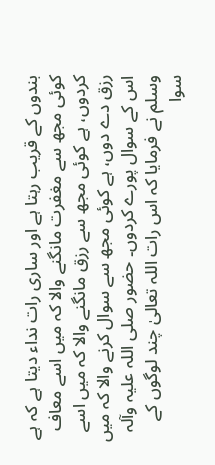بندوں کے قریب رہتا ہے اور ساری رات نداء دیتا ہے کہ ہے کوئی مجھ سے مغفرت مانگنے والا کہ میں اسے معاف کردوں، ہے کوئی مجھ سے رزق مانگنے والا کہ میں اسے رزق دے دوں، ہے کوئی مجھ سے سوال کرنے والا کہ میں اس کے سوال پورے کردوں۔ حضور صلی اللہ علیہ وآلہ وسلم نے فرمایا کہ اس رات اللہ تعالیٰ چند لوگوں کے سوا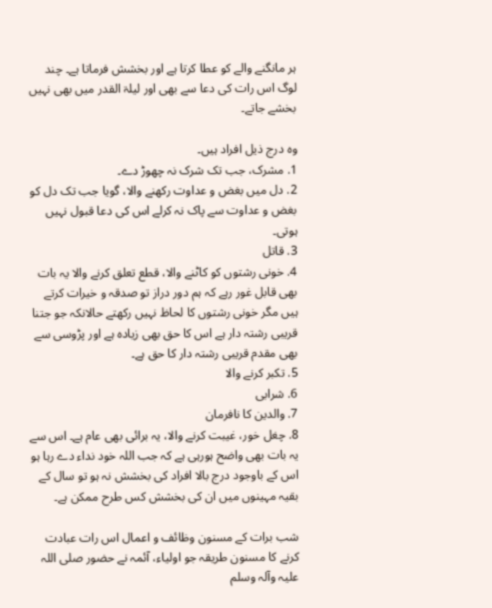ہر مانگنے والے کو عطا کرتا ہے اور بخشش فرماتا ہے۔ چند لوگ اس رات کی دعا سے بھی اور لیلۃ القدر میں بھی نہیں بخشے جاتے۔

وہ درج ذیل افراد ہیں۔
1. مشرک، جب تک شرک نہ چھوڑ دے۔
2. دل میں بغض و عداوت رکھنے والا، گویا جب تک دل کو بغض و عداوت سے پاک نہ کرلے اس کی دعا قبول نہیں ہوتی۔
3. قاتل
4. خونی رشتوں کو کاٹنے والا، قطع تعلق کرنے والا یہ بات بھی قابل غور رہے کہ ہم دور دراز تو صدقہ و خیرات کرتے ہیں مگر خونی رشتوں کا لحاظ نہیں رکھتے حالانکہ جو جتنا قریبی رشتہ دار ہے اس کا حق بھی زیادہ ہے اور پڑوسی سے بھی مقدم قریبی رشتہ دار کا حق ہے۔
5. تکبر کرنے والا
6. شرابی
7. والدین کا نافرمان
8. چغل خور، غیبت کرنے والا، یہ برائی بھی عام ہے۔ اس سے یہ بات بھی واضح ہورہی ہے کہ جب اللہ خود نداء دے رہا ہو اس کے باوجود درج بالا افراد کی بخشش نہ ہو تو سال کے بقیہ مہینوں میں ان کی بخشش کس طرح ممکن ہے۔

شب برات کے مسنون وظائف و اعمال اس رات عبادت کرنے کا مسنون طریقہ جو اولیاء، آئمہ نے حضور صلی اللہ علیہ وآلہ وسلم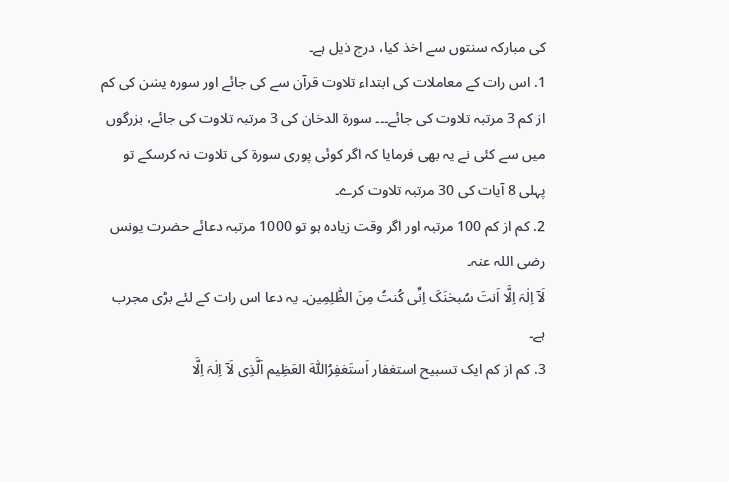کی مبارکہ سنتوں سے اخذ کیا، درج ذیل ہے۔
1. اس رات کے معاملات کی ابتداء تلاوت قرآن سے کی جائے اور سورہ یسٰن کی کم از کم 3 مرتبہ تلاوت کی جائے۔۔۔ سورۃ الدخان کی 3 مرتبہ تلاوت کی جائے، بزرگوں میں سے کئی نے یہ بھی فرمایا کہ اگر کوئی پوری سورۃ کی تلاوت نہ کرسکے تو پہلی 8 آیات کی 30 مرتبہ تلاوت کرے۔
2. کم از کم 100 مرتبہ اور اگر وقت زیادہ ہو تو 1000 مرتبہ دعائے حضرت یونس رضی اللہ عنہ۔
لَآ اِلٰہَ اِلَّا اَنتَ سُبحٰنَکَ اِنِّی کُنتُ مِنَ الظّٰلِمِین۔ یہ دعا اس رات کے لئے بڑی مجرب ہے۔
3. کم از کم ایک تسبیح استغفار اَستَغفِرُاللّٰہَ العَظِیم اَلَّذِی لَآ اِلٰہَ اِلَّا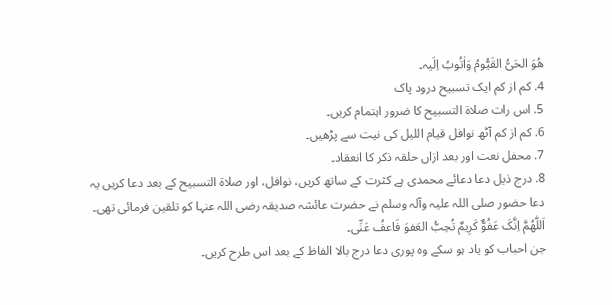ھُوَ الحَیُّ القَیُّومُ وَاٰتُوبُ اِلَیہ۔
4. کم از کم ایک تسبیح درود پاک
5. اس رات صلاۃ التسبیح کا ضرور اہتمام کریں۔
6. کم از کم آٹھ نوافل قیام اللیل کی نیت سے پڑھیں۔
7. محفل نعت اور بعد ازاں حلقہ ذکر کا انعقاد۔
8. درج ذیل دعا دعائے محمدی ہے کثرت کے ساتھ کریں، نوافل، اور صلاۃ التسبیح کے بعد دعا کریں یہ دعا حضور صلی اللہ علیہ وآلہ وسلم نے حضرت عائشہ صدیقہ رضی اللہ عنہا کو تلقین فرمائی تھی۔
اَللّٰھُمَّ اِنَّکَ عَفُوٌّ کَرِیمٌ تُحِبُّ العَفوَ فَاعفُ عَنِّی۔
جن احباب کو یاد ہو سکے وہ پوری دعا درج بالا الفاظ کے بعد اس طرح کریں۔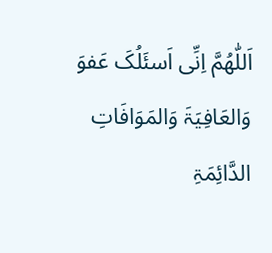اَللّٰھُمَّ اِنِّی اَسئَلُکَ عَفوَ وَالعَافِیَۃَ وَالمَوَافَاتِ الدَّائِمَۃِ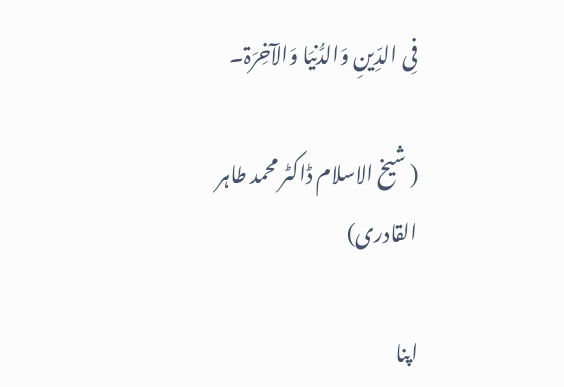فِی الدِّینِ وَالدُّنیَا وَالآخِرَۃ۔

( شیخ الاسلام ڈاکٹر محمد طاہر القادری)

اپنا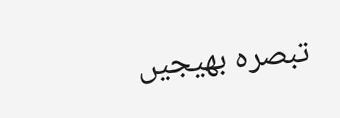تبصرہ بھیجیں